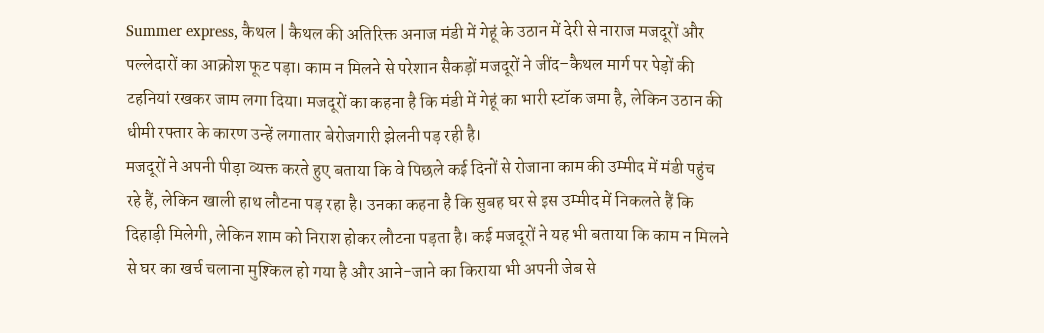Summer express, कैथल | कैथल की अतिरिक्त अनाज मंडी में गेहूं के उठान में देरी से नाराज मजदूरों और पल्लेदारों का आक्रोश फूट पड़ा। काम न मिलने से परेशान सैकड़ों मजदूरों ने जींद–कैथल मार्ग पर पेड़ों की टहनियां रखकर जाम लगा दिया। मजदूरों का कहना है कि मंडी में गेहूं का भारी स्टॉक जमा है, लेकिन उठान की धीमी रफ्तार के कारण उन्हें लगातार बेरोजगारी झेलनी पड़ रही है।
मजदूरों ने अपनी पीड़ा व्यक्त करते हुए बताया कि वे पिछले कई दिनों से रोजाना काम की उम्मीद में मंडी पहुंच रहे हैं, लेकिन खाली हाथ लौटना पड़ रहा है। उनका कहना है कि सुबह घर से इस उम्मीद में निकलते हैं कि दिहाड़ी मिलेगी, लेकिन शाम को निराश होकर लौटना पड़ता है। कई मजदूरों ने यह भी बताया कि काम न मिलने से घर का खर्च चलाना मुश्किल हो गया है और आने-जाने का किराया भी अपनी जेब से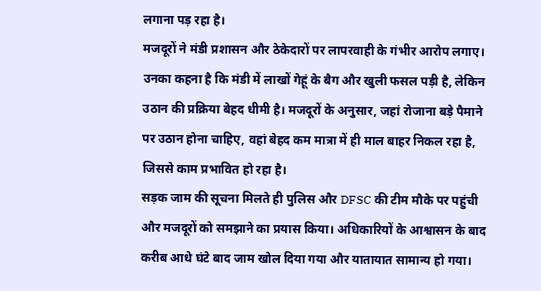लगाना पड़ रहा है।
मजदूरों ने मंडी प्रशासन और ठेकेदारों पर लापरवाही के गंभीर आरोप लगाए। उनका कहना है कि मंडी में लाखों गेहूं के बैग और खुली फसल पड़ी है, लेकिन उठान की प्रक्रिया बेहद धीमी है। मजदूरों के अनुसार, जहां रोजाना बड़े पैमाने पर उठान होना चाहिए, वहां बेहद कम मात्रा में ही माल बाहर निकल रहा है, जिससे काम प्रभावित हो रहा है।
सड़क जाम की सूचना मिलते ही पुलिस और DFSC की टीम मौके पर पहुंची और मजदूरों को समझाने का प्रयास किया। अधिकारियों के आश्वासन के बाद करीब आधे घंटे बाद जाम खोल दिया गया और यातायात सामान्य हो गया।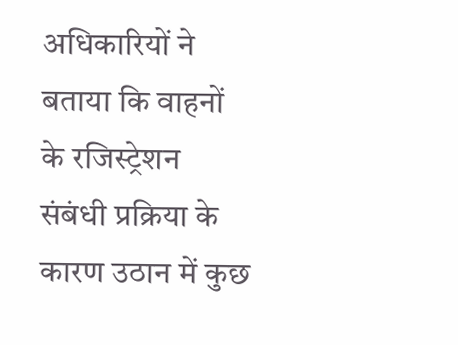अधिकारियों ने बताया कि वाहनों के रजिस्ट्रेशन संबंधी प्रक्रिया के कारण उठान में कुछ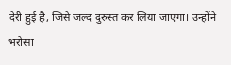देरी हुई है, जिसे जल्द दुरुस्त कर लिया जाएगा। उन्होंने भरोसा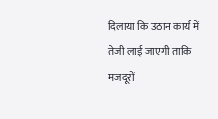दिलाया कि उठान कार्य में तेजी लाई जाएगी ताकि मजदूरों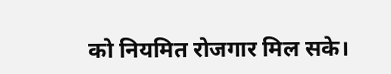को नियमित रोजगार मिल सके।